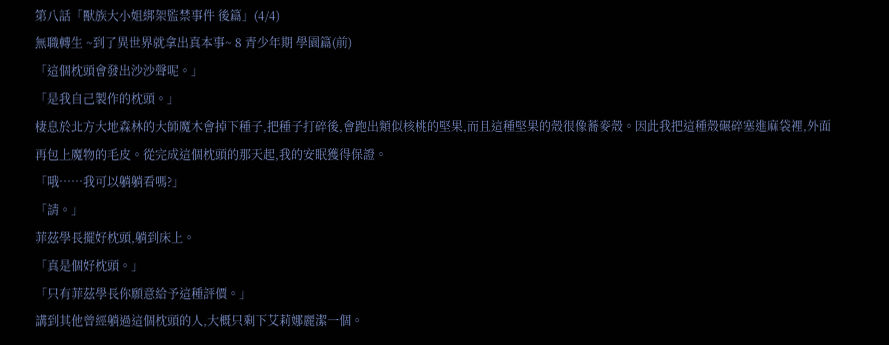第八話「獸族大小姐綁架監禁事件 後篇」(4/4)
無職轉生 ~到了異世界就拿出真本事~ 8 青少年期 學園篇(前)
「這個枕頭會發出沙沙聲呢。」
「是我自己製作的枕頭。」
棲息於北方大地森林的大師魔木會掉下種子,把種子打碎後,會跑出類似核桃的堅果,而且這種堅果的殼很像蕎麥殼。因此我把這種殼碾碎塞進麻袋裡,外面再包上魔物的毛皮。從完成這個枕頭的那天起,我的安眠獲得保證。
「哦……我可以躺躺看嗎?」
「請。」
菲茲學長擺好枕頭,躺到床上。
「真是個好枕頭。」
「只有菲茲學長你願意給予這種評價。」
講到其他曾經躺過這個枕頭的人,大概只剩下艾莉娜麗潔一個。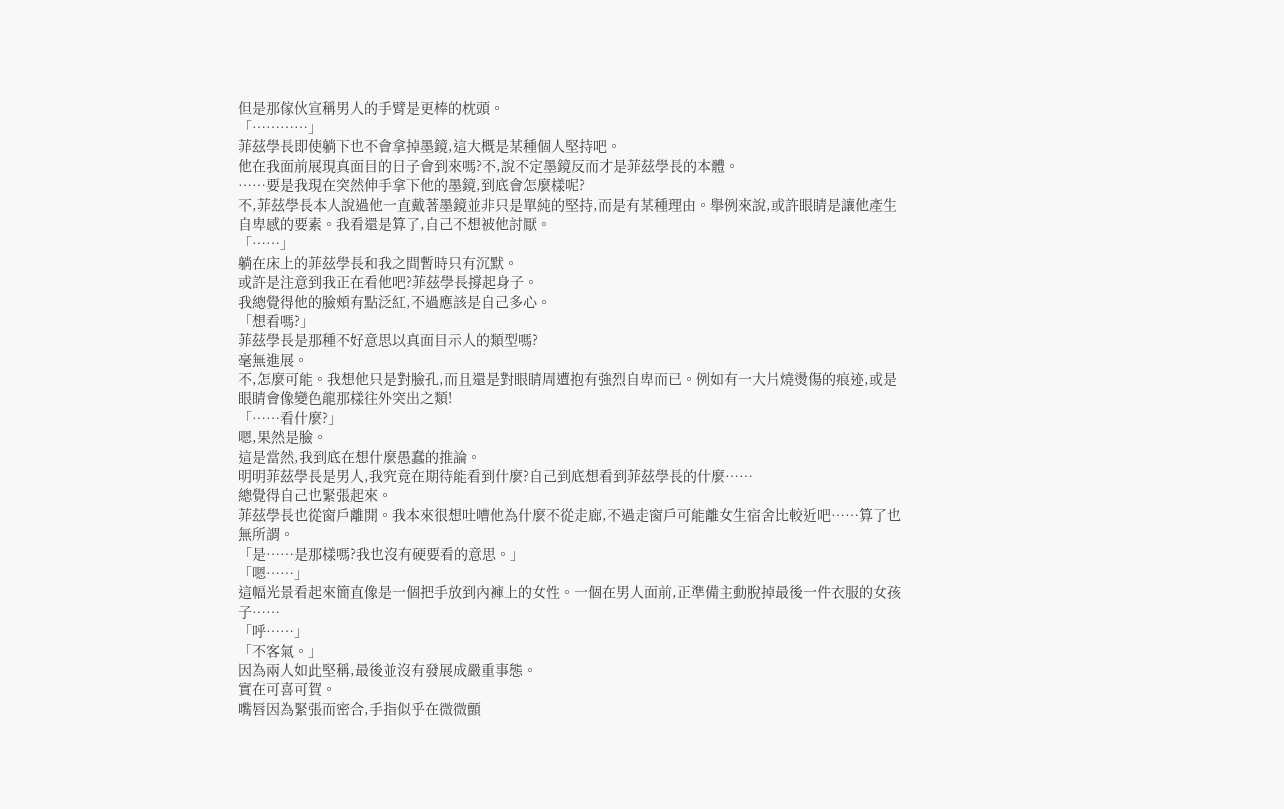但是那傢伙宣稱男人的手臂是更棒的枕頭。
「…………」
菲茲學長即使躺下也不會拿掉墨鏡,這大概是某種個人堅持吧。
他在我面前展現真面目的日子會到來嗎?不,說不定墨鏡反而才是菲茲學長的本體。
……要是我現在突然伸手拿下他的墨鏡,到底會怎麼樣呢?
不,菲茲學長本人說過他一直戴著墨鏡並非只是單純的堅持,而是有某種理由。舉例來說,或許眼睛是讓他產生自卑感的要素。我看還是算了,自己不想被他討厭。
「……」
躺在床上的菲茲學長和我之間暫時只有沉默。
或許是注意到我正在看他吧?菲茲學長撐起身子。
我總覺得他的臉頰有點泛紅,不過應該是自己多心。
「想看嗎?」
菲茲學長是那種不好意思以真面目示人的類型嗎?
毫無進展。
不,怎麼可能。我想他只是對臉孔,而且還是對眼睛周遭抱有強烈自卑而已。例如有一大片燒燙傷的痕迹,或是眼睛會像變色龍那樣往外突出之類!
「……看什麼?」
嗯,果然是臉。
這是當然,我到底在想什麼愚蠢的推論。
明明菲茲學長是男人,我究竟在期待能看到什麼?自己到底想看到菲茲學長的什麼……
總覺得自己也緊張起來。
菲茲學長也從窗戶離開。我本來很想吐嘈他為什麼不從走廊,不過走窗戶可能離女生宿舍比較近吧……算了也無所謂。
「是……是那樣嗎?我也沒有硬要看的意思。」
「嗯……」
這幅光景看起來簡直像是一個把手放到內褲上的女性。一個在男人面前,正準備主動脫掉最後一件衣服的女孩子……
「呼……」
「不客氣。」
因為兩人如此堅稱,最後並沒有發展成嚴重事態。
實在可喜可賀。
嘴唇因為緊張而密合,手指似乎在微微顫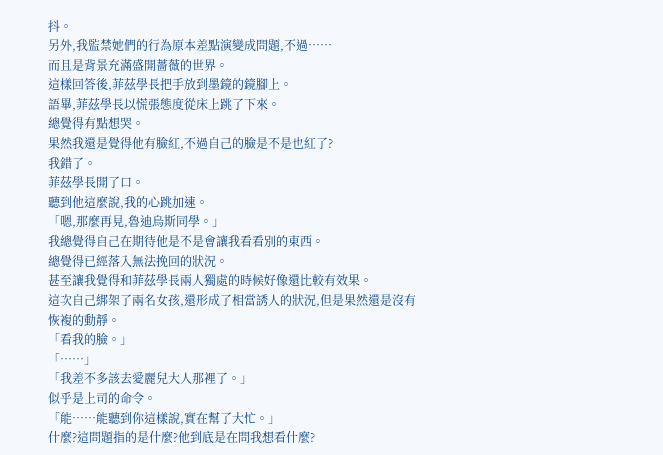抖。
另外,我監禁她們的行為原本差點演變成問題,不過……
而且是背景充滿盛開薔薇的世界。
這樣回答後,菲茲學長把手放到墨鏡的鏡腳上。
語畢,菲茲學長以慌張態度從床上跳了下來。
總覺得有點想哭。
果然我還是覺得他有臉紅,不過自己的臉是不是也紅了?
我錯了。
菲茲學長開了口。
聽到他這麼說,我的心跳加速。
「嗯,那麼再見,魯迪烏斯同學。」
我總覺得自己在期待他是不是會讓我看看別的東西。
總覺得已經落入無法挽回的狀況。
甚至讓我覺得和菲茲學長兩人獨處的時候好像還比較有效果。
這次自己綁架了兩名女孩,還形成了相當誘人的狀況,但是果然還是沒有恢複的動靜。
「看我的臉。」
「……」
「我差不多該去愛麗兒大人那裡了。」
似乎是上司的命令。
「能……能聽到你這樣說,實在幫了大忙。」
什麼?這問題指的是什麼?他到底是在問我想看什麼?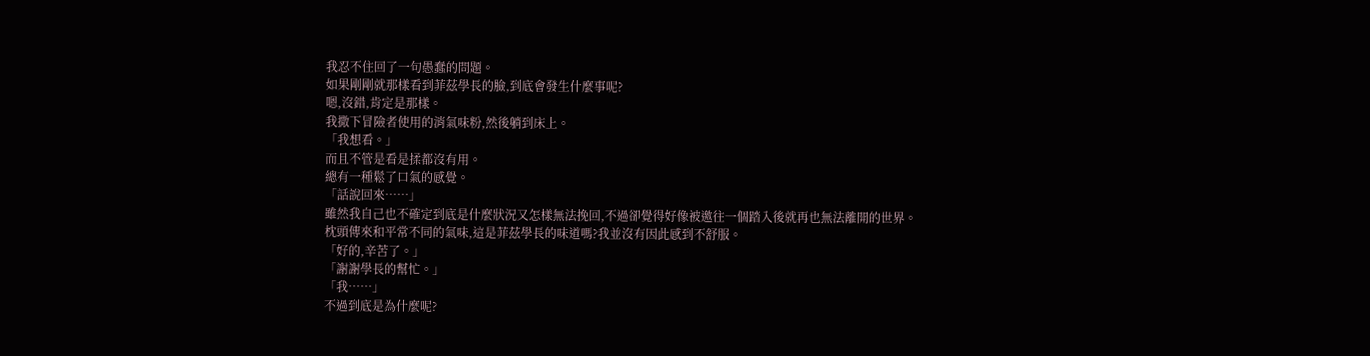我忍不住回了一句愚蠢的問題。
如果剛剛就那樣看到菲茲學長的臉,到底會發生什麼事呢?
嗯,沒錯,肯定是那樣。
我撒下冒險者使用的消氣味粉,然後躺到床上。
「我想看。」
而且不管是看是揉都沒有用。
總有一種鬆了口氣的感覺。
「話說回來……」
雖然我自己也不確定到底是什麼狀況又怎樣無法挽回,不過卻覺得好像被邀往一個踏入後就再也無法離開的世界。
枕頭傳來和平常不同的氣味,這是菲茲學長的味道嗎?我並沒有因此感到不舒服。
「好的,辛苦了。」
「謝謝學長的幫忙。」
「我……」
不過到底是為什麼呢?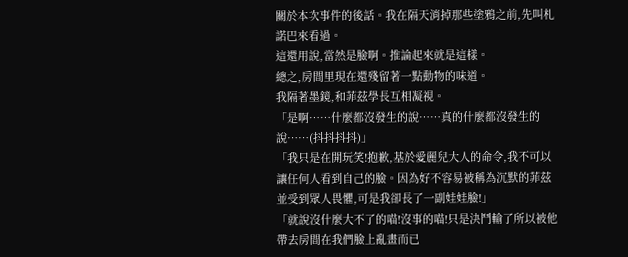關於本次事件的後話。我在隔天消掉那些塗鴉之前,先叫札諾巴來看過。
這還用說,當然是臉啊。推論起來就是這樣。
總之,房間里現在還殘留著一點動物的味道。
我隔著墨鏡,和菲茲學長互相凝視。
「是啊……什麼都沒發生的說……真的什麼都沒發生的說……(抖抖抖抖)」
「我只是在開玩笑!抱歉,基於愛麗兒大人的命令,我不可以讓任何人看到自己的臉。因為好不容易被稱為沉默的菲茲並受到眾人畏懼,可是我卻長了一副娃娃臉!」
「就說沒什麼大不了的喵!沒事的喵!只是決鬥輸了所以被他帶去房間在我們臉上亂畫而已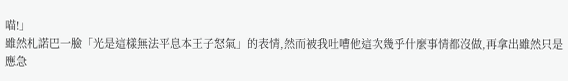喵!」
雖然札諾巴一臉「光是這樣無法平息本王子怒氣」的表情,然而被我吐嘈他這次幾乎什麼事情都沒做,再拿出雖然只是應急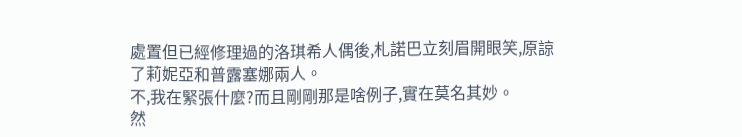處置但已經修理過的洛琪希人偶後,札諾巴立刻眉開眼笑,原諒了莉妮亞和普露塞娜兩人。
不,我在緊張什麼?而且剛剛那是啥例子,實在莫名其妙。
然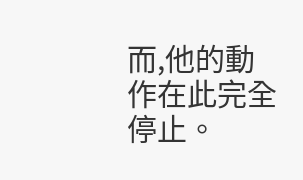而,他的動作在此完全停止。